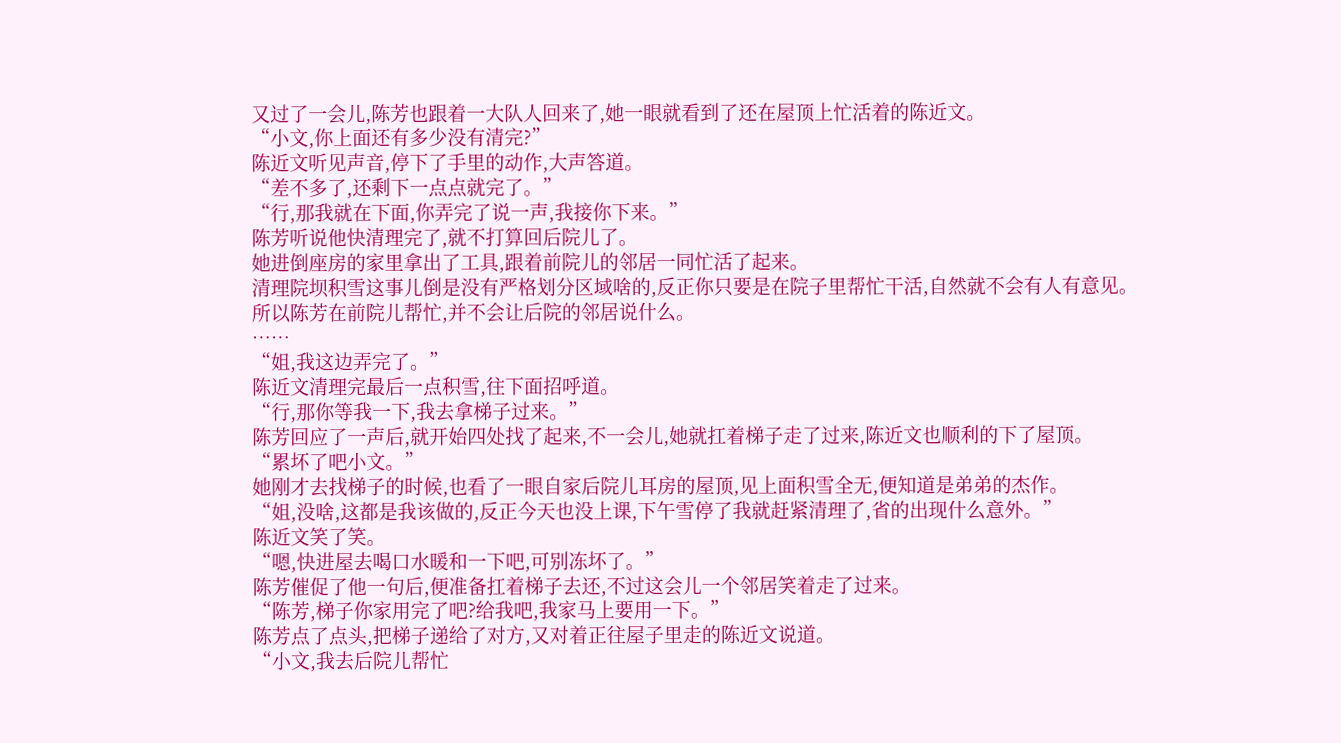又过了一会儿,陈芳也跟着一大队人回来了,她一眼就看到了还在屋顶上忙活着的陈近文。
“小文,你上面还有多少没有清完?”
陈近文听见声音,停下了手里的动作,大声答道。
“差不多了,还剩下一点点就完了。”
“行,那我就在下面,你弄完了说一声,我接你下来。”
陈芳听说他快清理完了,就不打算回后院儿了。
她进倒座房的家里拿出了工具,跟着前院儿的邻居一同忙活了起来。
清理院坝积雪这事儿倒是没有严格划分区域啥的,反正你只要是在院子里帮忙干活,自然就不会有人有意见。
所以陈芳在前院儿帮忙,并不会让后院的邻居说什么。
……
“姐,我这边弄完了。”
陈近文清理完最后一点积雪,往下面招呼道。
“行,那你等我一下,我去拿梯子过来。”
陈芳回应了一声后,就开始四处找了起来,不一会儿,她就扛着梯子走了过来,陈近文也顺利的下了屋顶。
“累坏了吧小文。”
她刚才去找梯子的时候,也看了一眼自家后院儿耳房的屋顶,见上面积雪全无,便知道是弟弟的杰作。
“姐,没啥,这都是我该做的,反正今天也没上课,下午雪停了我就赶紧清理了,省的出现什么意外。”
陈近文笑了笑。
“嗯,快进屋去喝口水暖和一下吧,可别冻坏了。”
陈芳催促了他一句后,便准备扛着梯子去还,不过这会儿一个邻居笑着走了过来。
“陈芳,梯子你家用完了吧?给我吧,我家马上要用一下。”
陈芳点了点头,把梯子递给了对方,又对着正往屋子里走的陈近文说道。
“小文,我去后院儿帮忙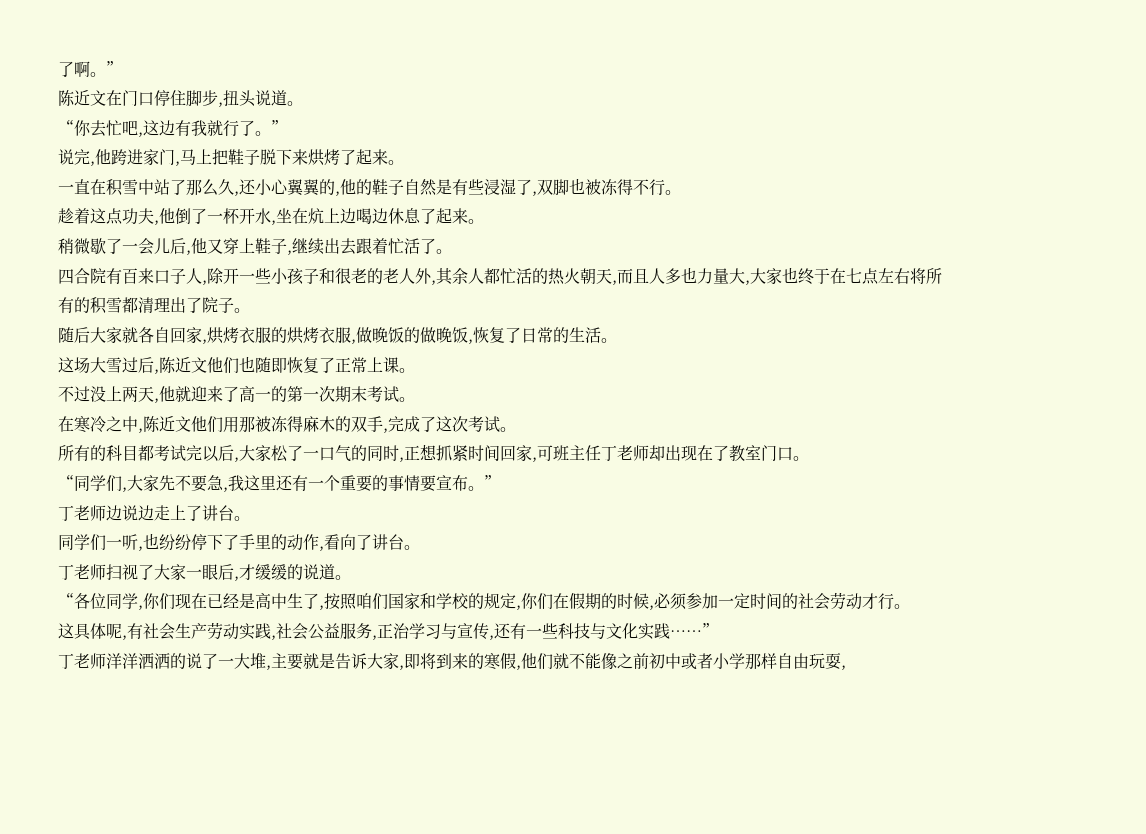了啊。”
陈近文在门口停住脚步,扭头说道。
“你去忙吧,这边有我就行了。”
说完,他跨进家门,马上把鞋子脱下来烘烤了起来。
一直在积雪中站了那么久,还小心翼翼的,他的鞋子自然是有些浸湿了,双脚也被冻得不行。
趁着这点功夫,他倒了一杯开水,坐在炕上边喝边休息了起来。
稍微歇了一会儿后,他又穿上鞋子,继续出去跟着忙活了。
四合院有百来口子人,除开一些小孩子和很老的老人外,其余人都忙活的热火朝天,而且人多也力量大,大家也终于在七点左右将所有的积雪都清理出了院子。
随后大家就各自回家,烘烤衣服的烘烤衣服,做晚饭的做晚饭,恢复了日常的生活。
这场大雪过后,陈近文他们也随即恢复了正常上课。
不过没上两天,他就迎来了高一的第一次期末考试。
在寒冷之中,陈近文他们用那被冻得麻木的双手,完成了这次考试。
所有的科目都考试完以后,大家松了一口气的同时,正想抓紧时间回家,可班主任丁老师却出现在了教室门口。
“同学们,大家先不要急,我这里还有一个重要的事情要宣布。”
丁老师边说边走上了讲台。
同学们一听,也纷纷停下了手里的动作,看向了讲台。
丁老师扫视了大家一眼后,才缓缓的说道。
“各位同学,你们现在已经是高中生了,按照咱们国家和学校的规定,你们在假期的时候,必须参加一定时间的社会劳动才行。
这具体呢,有社会生产劳动实践,社会公益服务,正治学习与宣传,还有一些科技与文化实践……”
丁老师洋洋洒洒的说了一大堆,主要就是告诉大家,即将到来的寒假,他们就不能像之前初中或者小学那样自由玩耍,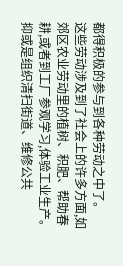都得积极的参与到各种劳动之中了。
这些劳动涉及到了社会上的许多方面,如郊区农业劳动里的植树、积肥、帮助春耕,或者到工厂参观学习,体验工业生产。
抑或是组织清扫街道、维修公共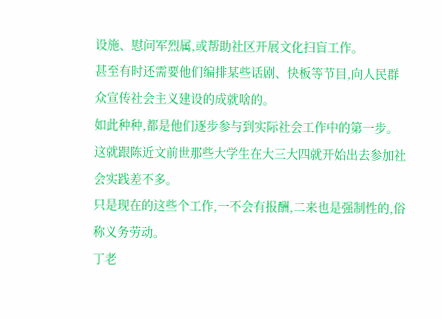设施、慰问军烈属,或帮助社区开展文化扫盲工作。
甚至有时还需要他们编排某些话剧、快板等节目,向人民群众宣传社会主义建设的成就啥的。
如此种种,都是他们逐步参与到实际社会工作中的第一步。
这就跟陈近文前世那些大学生在大三大四就开始出去参加社会实践差不多。
只是现在的这些个工作,一不会有报酬,二来也是强制性的,俗称义务劳动。
丁老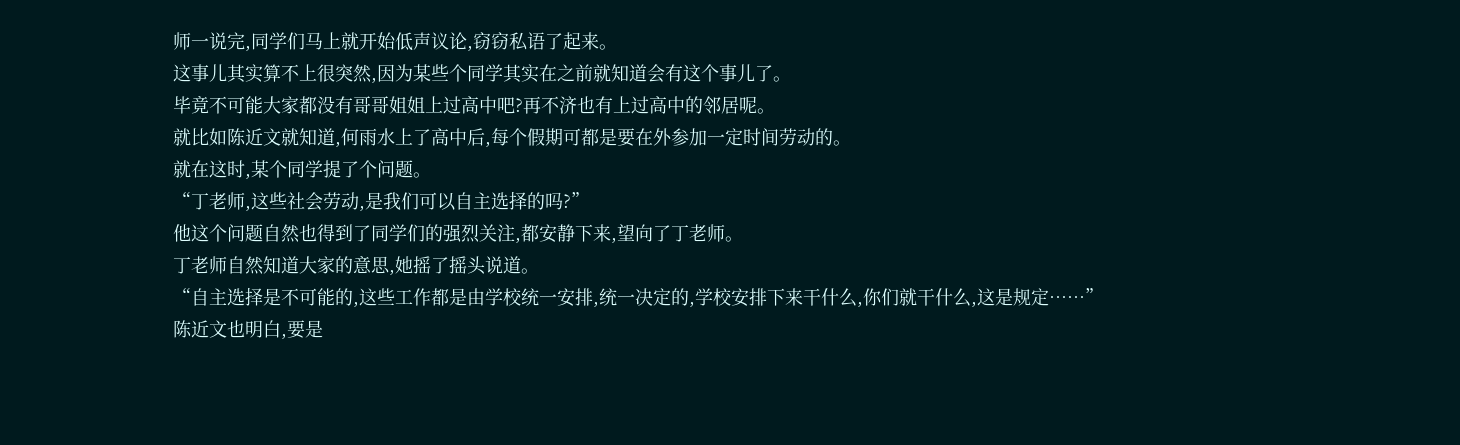师一说完,同学们马上就开始低声议论,窃窃私语了起来。
这事儿其实算不上很突然,因为某些个同学其实在之前就知道会有这个事儿了。
毕竟不可能大家都没有哥哥姐姐上过高中吧?再不济也有上过高中的邻居呢。
就比如陈近文就知道,何雨水上了高中后,每个假期可都是要在外参加一定时间劳动的。
就在这时,某个同学提了个问题。
“丁老师,这些社会劳动,是我们可以自主选择的吗?”
他这个问题自然也得到了同学们的强烈关注,都安静下来,望向了丁老师。
丁老师自然知道大家的意思,她摇了摇头说道。
“自主选择是不可能的,这些工作都是由学校统一安排,统一决定的,学校安排下来干什么,你们就干什么,这是规定……”
陈近文也明白,要是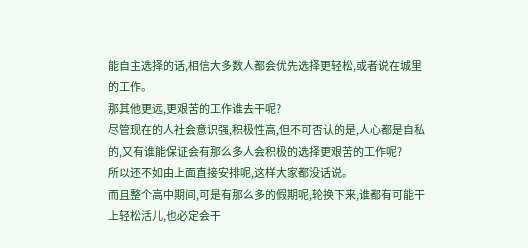能自主选择的话,相信大多数人都会优先选择更轻松,或者说在城里的工作。
那其他更远,更艰苦的工作谁去干呢?
尽管现在的人社会意识强,积极性高,但不可否认的是,人心都是自私的,又有谁能保证会有那么多人会积极的选择更艰苦的工作呢?
所以还不如由上面直接安排呢,这样大家都没话说。
而且整个高中期间,可是有那么多的假期呢,轮换下来,谁都有可能干上轻松活儿,也必定会干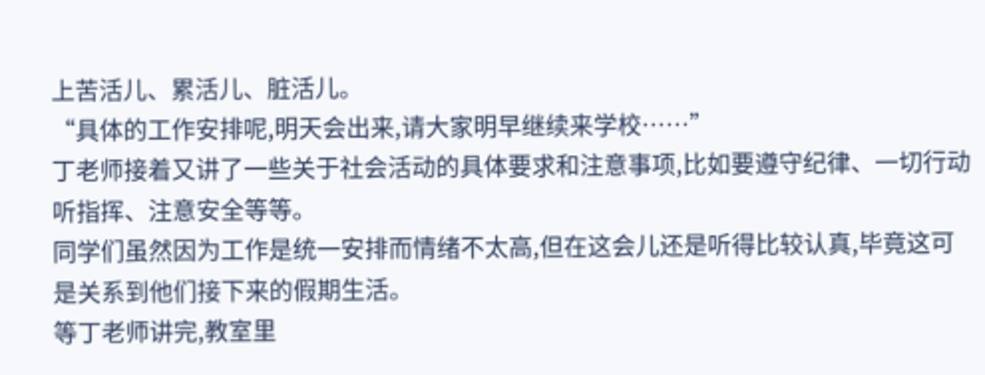上苦活儿、累活儿、脏活儿。
“具体的工作安排呢,明天会出来,请大家明早继续来学校……”
丁老师接着又讲了一些关于社会活动的具体要求和注意事项,比如要遵守纪律、一切行动听指挥、注意安全等等。
同学们虽然因为工作是统一安排而情绪不太高,但在这会儿还是听得比较认真,毕竟这可是关系到他们接下来的假期生活。
等丁老师讲完,教室里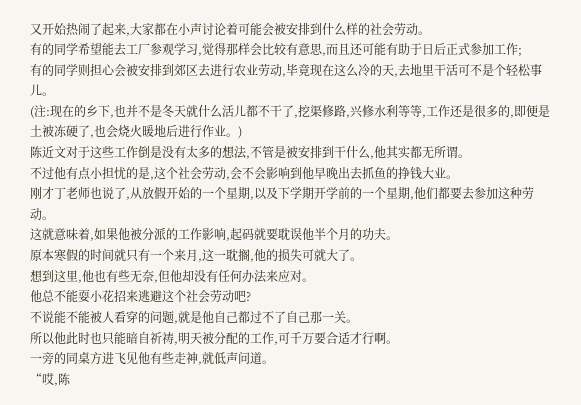又开始热闹了起来,大家都在小声讨论着可能会被安排到什么样的社会劳动。
有的同学希望能去工厂参观学习,觉得那样会比较有意思,而且还可能有助于日后正式参加工作;
有的同学则担心会被安排到郊区去进行农业劳动,毕竟现在这么冷的天,去地里干活可不是个轻松事儿。
(注:现在的乡下,也并不是冬天就什么活儿都不干了,挖渠修路,兴修水利等等,工作还是很多的,即便是土被冻硬了,也会烧火暖地后进行作业。)
陈近文对于这些工作倒是没有太多的想法,不管是被安排到干什么,他其实都无所谓。
不过他有点小担忧的是,这个社会劳动,会不会影响到他早晚出去抓鱼的挣钱大业。
刚才丁老师也说了,从放假开始的一个星期,以及下学期开学前的一个星期,他们都要去参加这种劳动。
这就意味着,如果他被分派的工作影响,起码就要耽误他半个月的功夫。
原本寒假的时间就只有一个来月,这一耽搁,他的损失可就大了。
想到这里,他也有些无奈,但他却没有任何办法来应对。
他总不能耍小花招来逃避这个社会劳动吧?
不说能不能被人看穿的问题,就是他自己都过不了自己那一关。
所以他此时也只能暗自祈祷,明天被分配的工作,可千万要合适才行啊。
一旁的同桌方进飞见他有些走神,就低声问道。
“哎,陈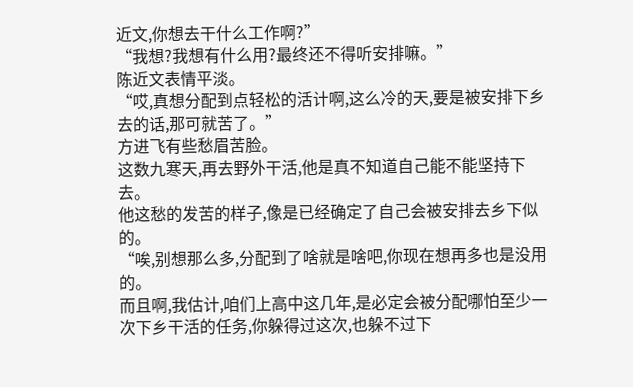近文,你想去干什么工作啊?”
“我想?我想有什么用?最终还不得听安排嘛。”
陈近文表情平淡。
“哎,真想分配到点轻松的活计啊,这么冷的天,要是被安排下乡去的话,那可就苦了。”
方进飞有些愁眉苦脸。
这数九寒天,再去野外干活,他是真不知道自己能不能坚持下去。
他这愁的发苦的样子,像是已经确定了自己会被安排去乡下似的。
“唉,别想那么多,分配到了啥就是啥吧,你现在想再多也是没用的。
而且啊,我估计,咱们上高中这几年,是必定会被分配哪怕至少一次下乡干活的任务,你躲得过这次,也躲不过下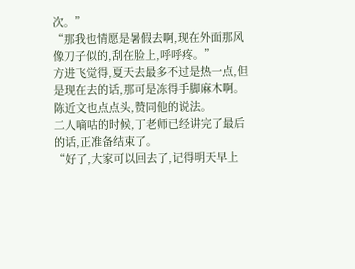次。”
“那我也情愿是暑假去啊,现在外面那风像刀子似的,刮在脸上,呼呼疼。”
方进飞觉得,夏天去最多不过是热一点,但是现在去的话,那可是冻得手脚麻木啊。
陈近文也点点头,赞同他的说法。
二人嘀咕的时候,丁老师已经讲完了最后的话,正准备结束了。
“好了,大家可以回去了,记得明天早上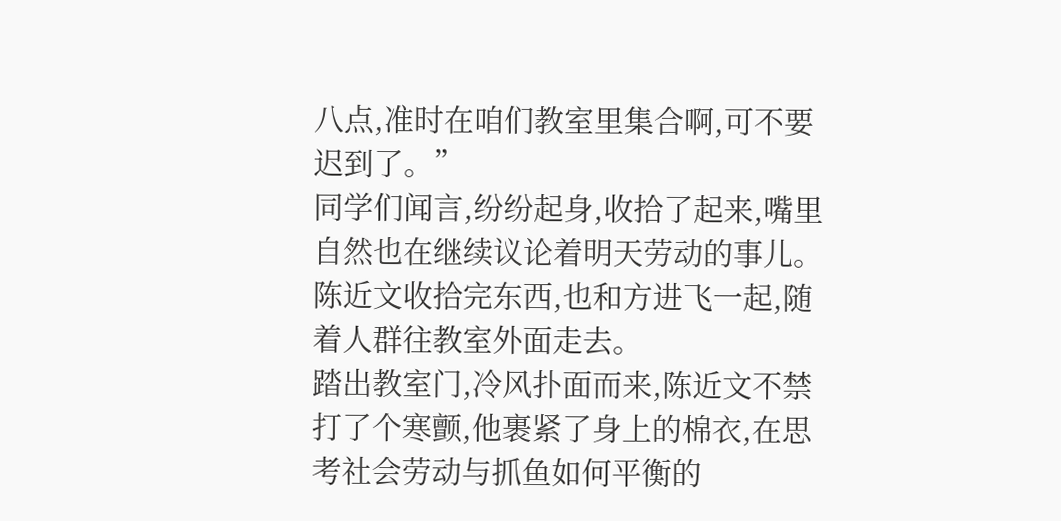八点,准时在咱们教室里集合啊,可不要迟到了。”
同学们闻言,纷纷起身,收拾了起来,嘴里自然也在继续议论着明天劳动的事儿。
陈近文收拾完东西,也和方进飞一起,随着人群往教室外面走去。
踏出教室门,冷风扑面而来,陈近文不禁打了个寒颤,他裹紧了身上的棉衣,在思考社会劳动与抓鱼如何平衡的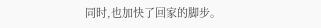同时,也加快了回家的脚步。